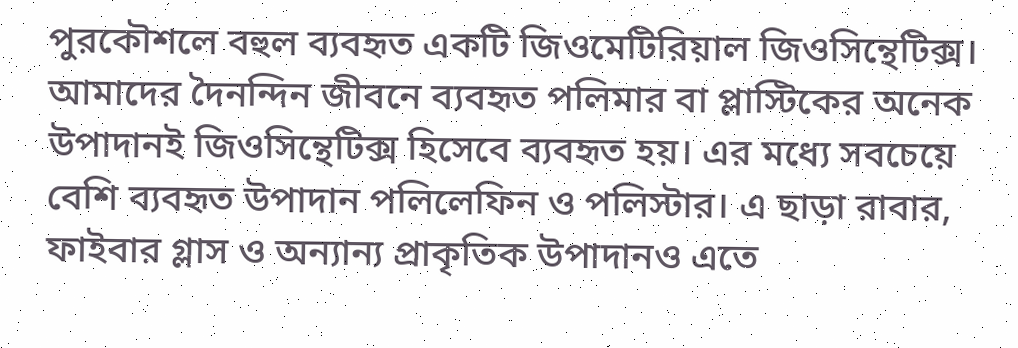পুরকৌশলে বহুল ব্যবহৃত একটি জিওমেটিরিয়াল জিওসিন্থেটিক্স। আমাদের দৈনন্দিন জীবনে ব্যবহৃত পলিমার বা প্লাস্টিকের অনেক উপাদানই জিওসিন্থেটিক্স হিসেবে ব্যবহৃত হয়। এর মধ্যে সবচেয়ে বেশি ব্যবহৃত উপাদান পলিলেফিন ও পলিস্টার। এ ছাড়া রাবার, ফাইবার গ্লাস ও অন্যান্য প্রাকৃতিক উপাদানও এতে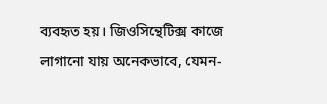ব্যবহৃত হয়। জিওসিন্থেটিক্স কাজে লাগানো যায় অনেকভাবে, যেমন-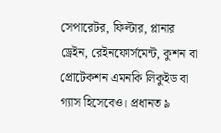সেপারেটর, ফিল্টার, প্লানার ড্রেইন, রেইনফোর্সমেন্ট, কুশন বা প্রোটেকশন এমনকি লিকুইড বা গ্যাস হিসেবেও। প্রধানত ৯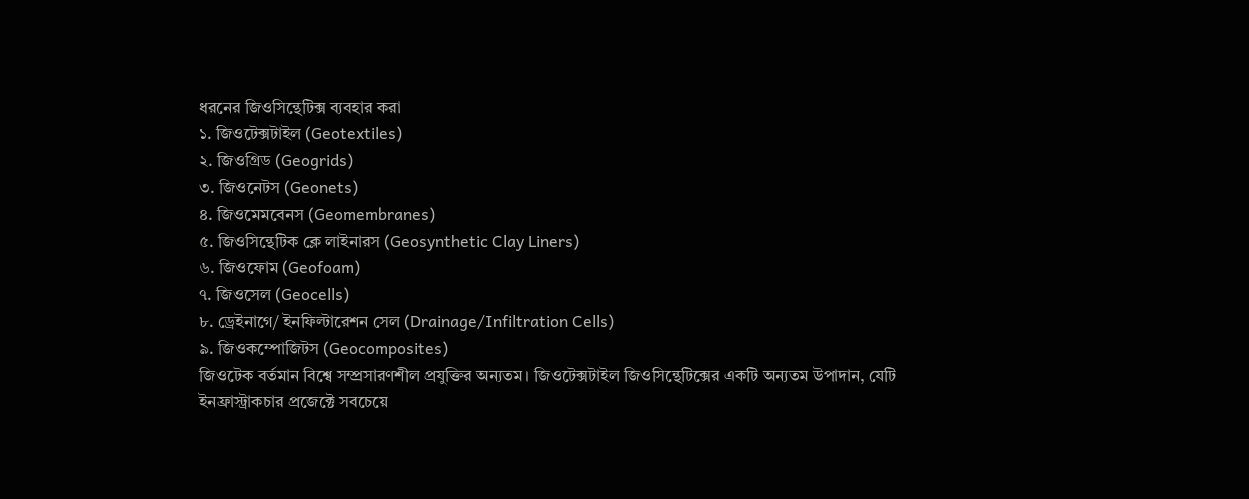ধরনের জিওসিন্থেটিক্স ব্যবহার করা
১. জিওটেক্সটাইল (Geotextiles)
২. জিওগ্রিড (Geogrids)
৩. জিওনেটস (Geonets)
৪. জিওমেমবেনস (Geomembranes)
৫. জিওসিন্থেটিক ক্লে লাইনারস (Geosynthetic Clay Liners)
৬. জিওফোম (Geofoam)
৭. জিওসেল (Geocells)
৮. ড্রেইনাগে/ ইনফিল্টারেশন সেল (Drainage/Infiltration Cells)
৯. জিওকম্পোজিটস (Geocomposites)
জিওটেক বর্তমান বিশ্বে সম্প্রসারণশীল প্রযুক্তির অন্যতম। জিওটেক্সটাইল জিওসিন্থেটিক্সের একটি অন্যতম উপাদান, যেটি ইনফ্রাস্ট্রাকচার প্রজেক্টে সবচেয়ে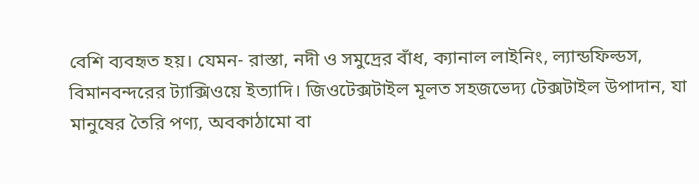বেশি ব্যবহৃত হয়। যেমন- রাস্তা, নদী ও সমুদ্রের বাঁধ, ক্যানাল লাইনিং, ল্যান্ডফিল্ডস, বিমানবন্দরের ট্যাক্সিওয়ে ইত্যাদি। জিওটেক্সটাইল মূলত সহজভেদ্য টেক্সটাইল উপাদান, যা মানুষের তৈরি পণ্য, অবকাঠামো বা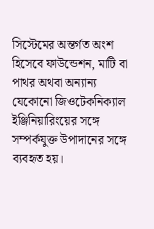সিস্টেমের অন্তর্গত অংশ হিসেবে ফাউন্ডেশন, মাটি বা পাথর অথবা অন্যান্য যেকোনো জিওটেকনিক্যাল ইঞ্জিনিয়ারিংয়ের সঙ্গে সম্পর্কযুক্ত উপাদানের সঙ্গে ব্যবহৃত হয়।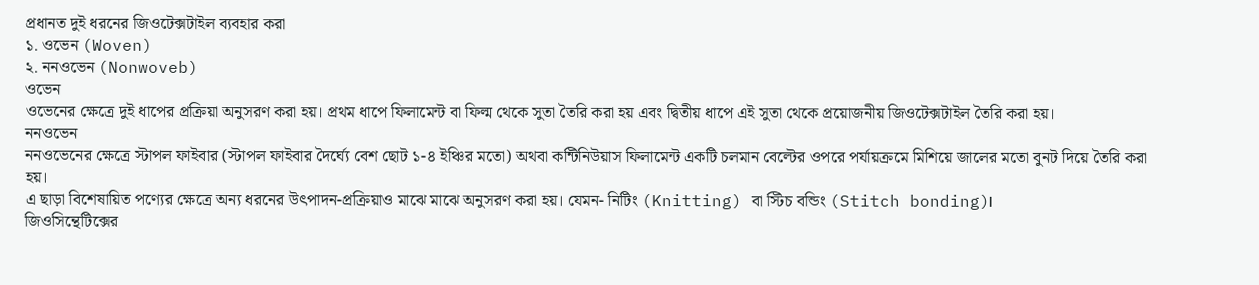প্রধানত দুই ধরনের জিওটেক্সটাইল ব্যবহার করা
১. ওভেন (Woven)
২. ননওভেন (Nonwoveb)
ওভেন
ওভেনের ক্ষেত্রে দুই ধাপের প্রক্রিয়া অনুসরণ করা হয়। প্রথম ধাপে ফিলামেন্ট বা ফিল্ম থেকে সুতা তৈরি করা হয় এবং দ্বিতীয় ধাপে এই সুতা থেকে প্রয়োজনীয় জিওটেক্সটাইল তৈরি করা হয়।
ননওভেন
ননওভেনের ক্ষেত্রে স্টাপল ফাইবার (স্টাপল ফাইবার দৈর্ঘ্যে বেশ ছোট ১-৪ ইঞ্চির মতো) অথবা কন্টিনিউয়াস ফিলামেন্ট একটি চলমান বেল্টের ওপরে পর্যায়ক্রমে মিশিয়ে জালের মতো বুনট দিয়ে তৈরি করা হয়।
এ ছাড়া বিশেষায়িত পণ্যের ক্ষেত্রে অন্য ধরনের উৎপাদন-প্রক্রিয়াও মাঝে মাঝে অনুসরণ করা হয়। যেমন- নিটিং (Knitting) বা স্টিচ বন্ডিং (Stitch bonding)।
জিওসিন্থেটিক্সের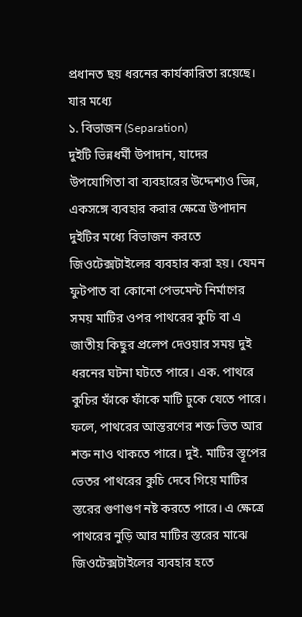প্রধানত ছয় ধরনের কার্যকারিতা রয়েছে। যার মধ্যে
১. বিভাজন (Separation)
দুইটি ভিন্নধর্মী উপাদান, যাদের উপযোগিতা বা ব্যবহারের উদ্দেশ্যও ভিন্ন, একসঙ্গে ব্যবহার করার ক্ষেত্রে উপাদান দুইটির মধ্যে বিভাজন করতে জিওটেক্সটাইলের ব্যবহার করা হয়। যেমন ফুটপাত বা কোনো পেভমেন্ট নির্মাণের সময় মাটির ওপর পাথরের কুচি বা এ জাতীয় কিছুর প্রলেপ দেওয়ার সময় দুই ধরনের ঘটনা ঘটতে পারে। এক. পাথরে কুচির ফাঁকে ফাঁকে মাটি ঢুকে যেতে পারে। ফলে, পাথরের আস্তরণের শক্ত ভিত আর শক্ত নাও থাকতে পারে। দুই. মাটির স্তূপের ভেতর পাথরের কুচি দেবে গিয়ে মাটির স্তরের গুণাগুণ নষ্ট করতে পারে। এ ক্ষেত্রে পাথরের নুড়ি আর মাটির স্তরের মাঝে জিওটেক্সটাইলের ব্যবহার হতে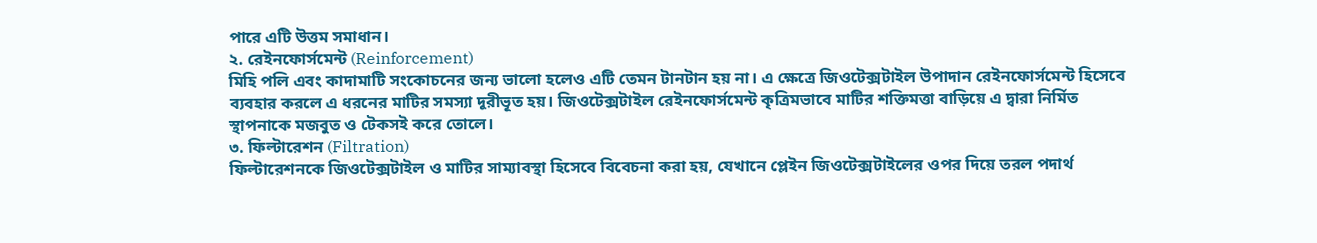পারে এটি উত্তম সমাধান।
২. রেইনফোর্সমেন্ট (Reinforcement)
মিহি পলি এবং কাদামাটি সংকোচনের জন্য ভালো হলেও এটি তেমন টানটান হয় না। এ ক্ষেত্রে জিওটেক্সটাইল উপাদান রেইনফোর্সমেন্ট হিসেবে ব্যবহার করলে এ ধরনের মাটির সমস্যা দূরীভূত হয়। জিওটেক্সটাইল রেইনফোর্সমেন্ট কৃত্রিমভাবে মাটির শক্তিমত্তা বাড়িয়ে এ দ্বারা নির্মিত স্থাপনাকে মজবুত ও টেকসই করে তোলে।
৩. ফিল্টারেশন (Filtration)
ফিল্টারেশনকে জিওটেক্সটাইল ও মাটির সাম্যাবস্থা হিসেবে বিবেচনা করা হয়, যেখানে প্লেইন জিওটেক্সটাইলের ওপর দিয়ে তরল পদার্থ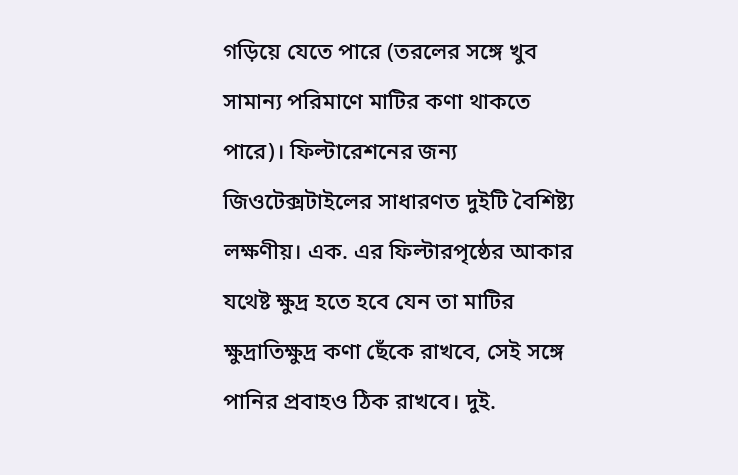গড়িয়ে যেতে পারে (তরলের সঙ্গে খুব সামান্য পরিমাণে মাটির কণা থাকতে পারে)। ফিল্টারেশনের জন্য জিওটেক্সটাইলের সাধারণত দুইটি বৈশিষ্ট্য লক্ষণীয়। এক. এর ফিল্টারপৃষ্ঠের আকার যথেষ্ট ক্ষুদ্র হতে হবে যেন তা মাটির ক্ষুদ্রাতিক্ষুদ্র কণা ছেঁকে রাখবে, সেই সঙ্গে পানির প্রবাহও ঠিক রাখবে। দুই.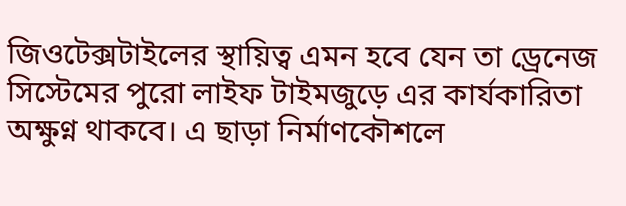জিওটেক্সটাইলের স্থায়িত্ব এমন হবে যেন তা ড্রেনেজ সিস্টেমের পুরো লাইফ টাইমজুড়ে এর কার্যকারিতা অক্ষুণ্ন থাকবে। এ ছাড়া নির্মাণকৌশলে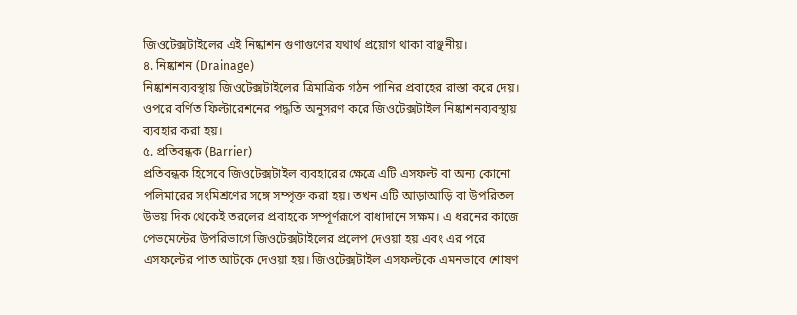জিওটেক্সটাইলের এই নিষ্কাশন গুণাগুণের যথার্থ প্রয়োগ থাকা বাঞ্ছনীয়।
৪. নিষ্কাশন (Drainage)
নিষ্কাশনব্যবস্থায় জিওটেক্সটাইলের ত্রিমাত্রিক গঠন পানির প্রবাহের রাস্তা করে দেয়। ওপরে বর্ণিত ফিল্টারেশনের পদ্ধতি অনুসরণ করে জিওটেক্সটাইল নিষ্কাশনব্যবস্থায় ব্যবহার করা হয়।
৫. প্রতিবন্ধক (Barrier)
প্রতিবন্ধক হিসেবে জিওটেক্সটাইল ব্যবহারের ক্ষেত্রে এটি এসফল্ট বা অন্য কোনো পলিমারের সংমিশ্রণের সঙ্গে সম্পৃক্ত করা হয়। তখন এটি আড়াআড়ি বা উপরিতল উভয় দিক থেকেই তরলের প্রবাহকে সম্পূর্ণরূপে বাধাদানে সক্ষম। এ ধরনের কাজে পেভমেন্টের উপরিভাগে জিওটেক্সটাইলের প্রলেপ দেওয়া হয় এবং এর পরে এসফল্টের পাত আটকে দেওয়া হয়। জিওটেক্সটাইল এসফল্টকে এমনভাবে শোষণ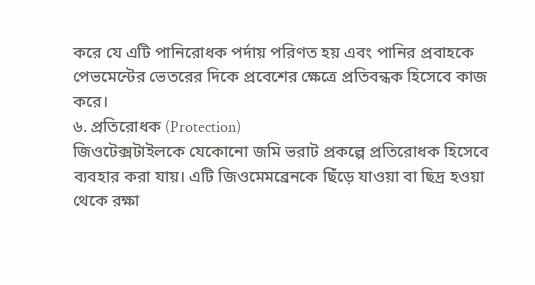করে যে এটি পানিরোধক পর্দায় পরিণত হয় এবং পানির প্রবাহকে পেভমেন্টের ভেতরের দিকে প্রবেশের ক্ষেত্রে প্রতিবন্ধক হিসেবে কাজ করে।
৬. প্রতিরোধক (Protection)
জিওটেক্সটাইলকে যেকোনো জমি ভরাট প্রকল্পে প্রতিরোধক হিসেবে ব্যবহার করা যায়। এটি জিওমেমব্রেনকে ছিঁড়ে যাওয়া বা ছিদ্র হওয়া থেকে রক্ষা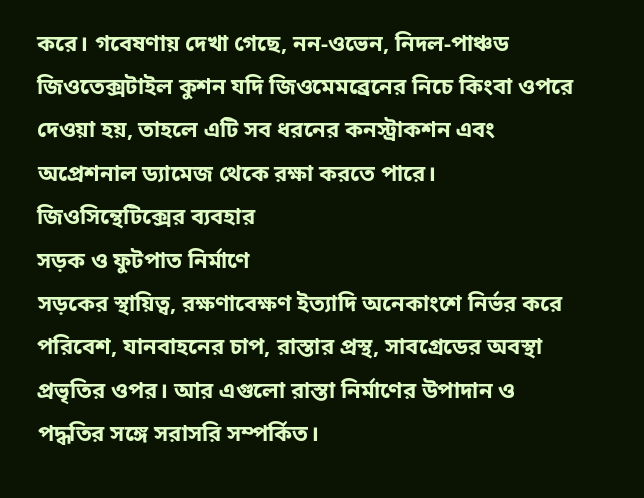করে। গবেষণায় দেখা গেছে, নন-ওভেন, নিদল-পাঞ্চড জিওতেক্সটাইল কুশন যদি জিওমেমব্রেনের নিচে কিংবা ওপরে দেওয়া হয়, তাহলে এটি সব ধরনের কনস্ট্রাকশন এবং অপ্রেশনাল ড্যামেজ থেকে রক্ষা করতে পারে।
জিওসিন্থেটিক্সের ব্যবহার
সড়ক ও ফুটপাত নির্মাণে
সড়কের স্থায়িত্ব, রক্ষণাবেক্ষণ ইত্যাদি অনেকাংশে নির্ভর করে পরিবেশ, যানবাহনের চাপ, রাস্তার প্রস্থ, সাবগ্রেডের অবস্থা প্রভৃতির ওপর। আর এগুলো রাস্তা নির্মাণের উপাদান ও পদ্ধতির সঙ্গে সরাসরি সম্পর্কিত।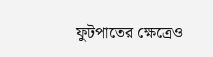ফুটপাতের ক্ষেত্রেও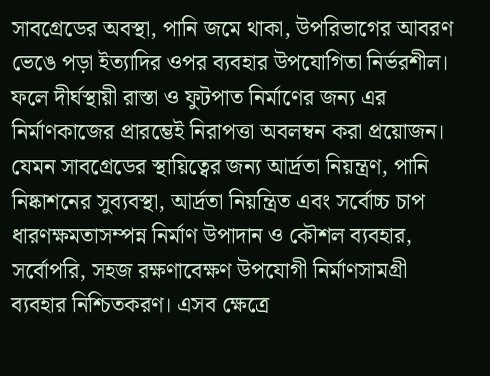সাবগ্রেডের অবস্থা, পানি জমে থাকা, উপরিভাগের আবরণ ভেঙে পড়া ইত্যাদির ওপর ব্যবহার উপযোগিতা নির্ভরশীল। ফলে দীর্ঘস্থায়ী রাস্তা ও ফুটপাত নির্মাণের জন্য এর নির্মাণকাজের প্রারম্ভেই নিরাপত্তা অবলম্বন করা প্রয়োজন। যেমন সাবগ্রেডের স্থায়িত্বের জন্য আর্দ্রতা নিয়ন্ত্রণ, পানি নিষ্কাশনের সুব্যবস্থা, আর্দ্রতা নিয়ন্ত্রিত এবং সর্বোচ্চ চাপ ধারণক্ষমতাসম্পন্ন নির্মাণ উপাদান ও কৌশল ব্যবহার, সর্বোপরি, সহজ রক্ষণাবেক্ষণ উপযোগী নির্মাণসামগ্রী ব্যবহার নিশ্চিতকরণ। এসব ক্ষেত্রে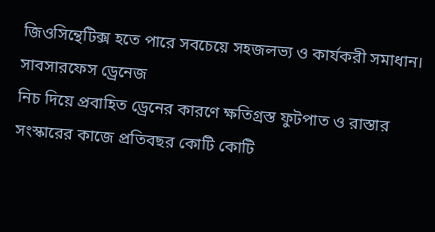জিওসিন্থেটিক্স হতে পারে সবচেয়ে সহজলভ্য ও কার্যকরী সমাধান।
সাবসারফেস ড্রেনেজ
নিচ দিয়ে প্রবাহিত ড্রেনের কারণে ক্ষতিগ্রস্ত ফুটপাত ও রাস্তার সংস্কারের কাজে প্রতিবছর কোটি কোটি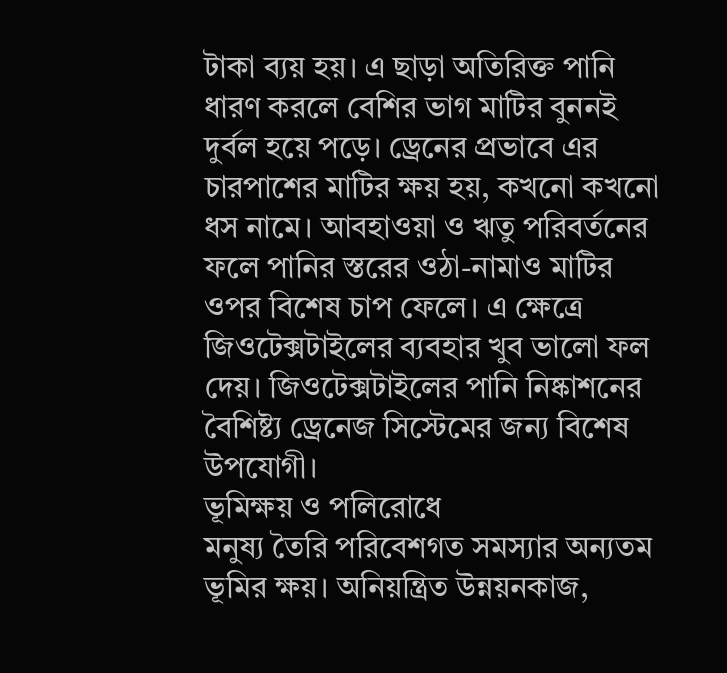টাকা ব্যয় হয়। এ ছাড়া অতিরিক্ত পানি ধারণ করলে বেশির ভাগ মাটির বুননই দুর্বল হয়ে পড়ে। ড্রেনের প্রভাবে এর চারপাশের মাটির ক্ষয় হয়, কখনো কখনো ধস নামে। আবহাওয়া ও ঋতু পরিবর্তনের ফলে পানির স্তরের ওঠা-নামাও মাটির ওপর বিশেষ চাপ ফেলে। এ ক্ষেত্রে জিওটেক্সটাইলের ব্যবহার খুব ভালো ফল দেয়। জিওটেক্সটাইলের পানি নিষ্কাশনের বৈশিষ্ট্য ড্রেনেজ সিস্টেমের জন্য বিশেষ উপযোগী।
ভূমিক্ষয় ও পলিরোধে
মনুষ্য তৈরি পরিবেশগত সমস্যার অন্যতম ভূমির ক্ষয়। অনিয়ন্ত্রিত উন্নয়নকাজ,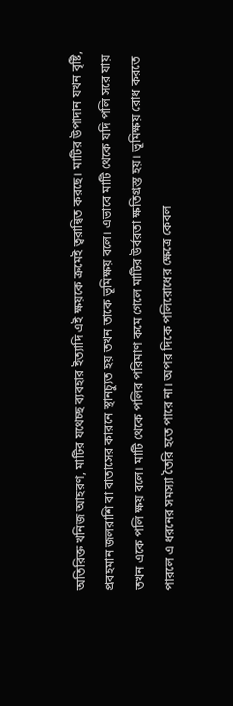অতিরিক্ত খনিজ আহরণ, মাটির যথেচ্ছ ব্যবহার ইত্যাদি এই ক্ষয়কে ক্রমেই ত্বরান্বিত করছে। মাটির উপাদান যখন বৃষ্টি, প্রবহমান জলরাশি বা বাতাসের কারনে স্থানচ্যুত হয় তখন তাকে ভূমিক্ষয় বলে। এভাবে মাটি থেকে যদি পলি সরে যায় তখন একে পলি ক্ষয় বলে। মাটি থেকে পলির পরিমাণ কমে গেলে মাটির উর্বরতা ক্ষতিগ্রস্ত হয়। ভূমিক্ষয় রোধ করতে পারলে এ ধরনের সমস্যা তৈরি হতে পারে না। অপর দিকে পলিরোধের ক্ষেত্রে কেবল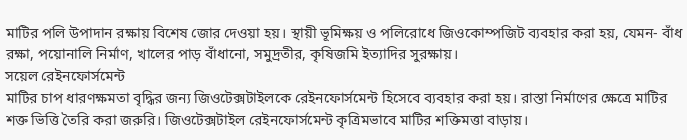মাটির পলি উপাদান রক্ষায় বিশেষ জোর দেওয়া হয়। স্থায়ী ভূমিক্ষয় ও পলিরোধে জিওকোম্পজিট ব্যবহার করা হয়, যেমন- বাঁধ রক্ষা, পয়োনালি নির্মাণ, খালের পাড় বাঁধানো, সমুদ্রতীর, কৃষিজমি ইত্যাদির সুরক্ষায়।
সয়েল রেইনফোর্সমেন্ট
মাটির চাপ ধারণক্ষমতা বৃদ্ধির জন্য জিওটেক্সটাইলকে রেইনফোর্সমেন্ট হিসেবে ব্যবহার করা হয়। রাস্তা নির্মাণের ক্ষেত্রে মাটির শক্ত ভিত্তি তৈরি করা জরুরি। জিওটেক্সটাইল রেইনফোর্সমেন্ট কৃত্রিমভাবে মাটির শক্তিমত্তা বাড়ায়।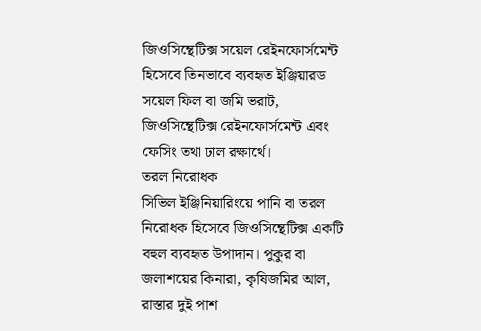জিওসিন্থেটিক্স সয়েল রেইনফোর্সমেন্ট হিসেবে তিনভাবে ব্যবহৃত ইঞ্জিয়ারড সয়েল ফিল বা জমি ভরাট, জিওসিন্থেটিক্স রেইনফোর্সমেন্ট এবং ফেসিং তথা ঢাল রক্ষার্থে।
তরল নিরোধক
সিভিল ইঞ্জিনিয়ারিংয়ে পানি বা তরল নিরোধক হিসেবে জিওসিন্থেটিক্স একটি বহুল ব্যবহৃত উপাদান। পুকুর বা জলাশয়ের কিনারা, কৃষিজমির আল, রাস্তার দুই পাশ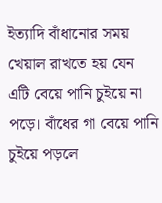ইত্যাদি বাঁধানোর সময় খেয়াল রাখতে হয় যেন এটি বেয়ে পানি চুইয়ে না পড়ে। বাঁধের গা বেয়ে পানি চুইয়ে পড়লে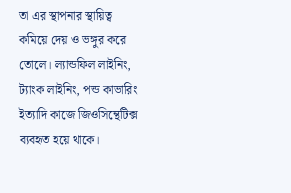তা এর স্থাপনার স্থায়িত্ব কমিয়ে দেয় ও ভঙ্গুর করে তোলে। ল্যান্ডফিল লাইনিং, ট্যাংক লাইনিং, পন্ড কাভারিং ইত্যাদি কাজে জিওসিন্থেটিক্স ব্যবহৃত হয়ে থাকে।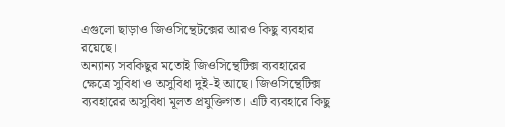এগুলো ছাড়াও জিওসিন্থেটক্সের আরও কিছু ব্যবহার রয়েছে।
অন্যান্য সবকিছুর মতোই জিওসিন্থেটিক্স ব্যবহারের ক্ষেত্রে সুবিধা ও অসুবিধা দুই-ই আছে। জিওসিন্থেটিক্স ব্যবহারের অসুবিধা মূলত প্রযুক্তিগত। এটি ব্যবহারে কিছু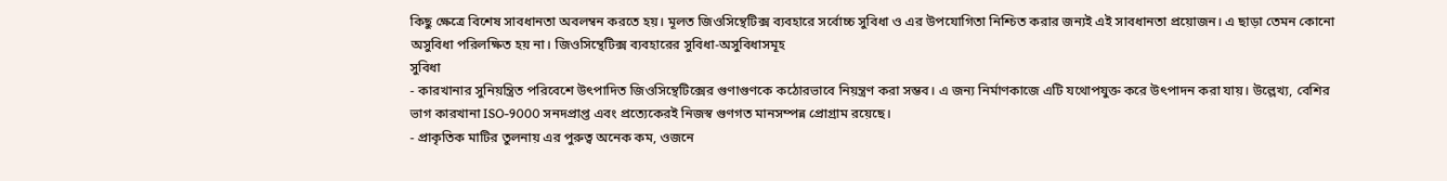কিছু ক্ষেত্রে বিশেষ সাবধানতা অবলম্বন করতে হয়। মূলত জিওসিন্থেটিক্স ব্যবহারে সর্বোচ্চ সুবিধা ও এর উপযোগিতা নিশ্চিত করার জন্যই এই সাবধানতা প্রয়োজন। এ ছাড়া তেমন কোনো অসুবিধা পরিলক্ষিত হয় না। জিওসিন্থেটিক্স ব্যবহারের সুবিধা-অসুবিধাসমূহ
সুবিধা
- কারখানার সুনিয়ন্ত্রিত পরিবেশে উৎপাদিত জিওসিন্থেটিক্সের গুণাগুণকে কঠোরভাবে নিয়ন্ত্রণ করা সম্ভব। এ জন্য নির্মাণকাজে এটি যথোপযুক্ত করে উৎপাদন করা যায়। উল্লেখ্য, বেশির ভাগ কারখানা ISO-9000 সনদপ্রাপ্ত এবং প্রত্যেকেরই নিজস্ব গুণগত মানসম্পন্ন প্রোগ্রাম রয়েছে।
- প্রাকৃতিক মাটির তুলনায় এর পুরুত্ব অনেক কম, ওজনে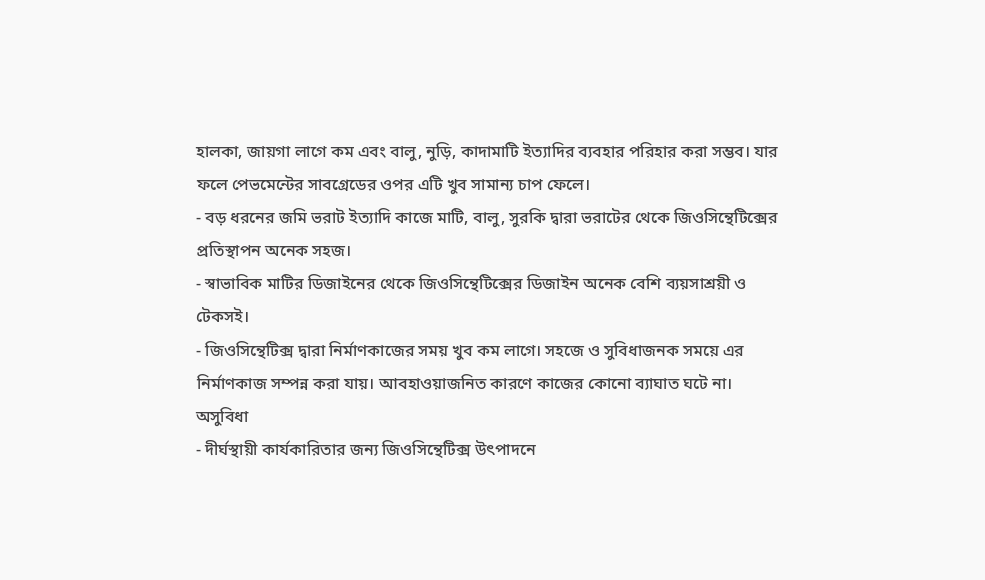হালকা, জায়গা লাগে কম এবং বালু, নুড়ি, কাদামাটি ইত্যাদির ব্যবহার পরিহার করা সম্ভব। যার ফলে পেভমেন্টের সাবগ্রেডের ওপর এটি খুব সামান্য চাপ ফেলে।
- বড় ধরনের জমি ভরাট ইত্যাদি কাজে মাটি, বালু, সুরকি দ্বারা ভরাটের থেকে জিওসিন্থেটিক্সের প্রতিস্থাপন অনেক সহজ।
- স্বাভাবিক মাটির ডিজাইনের থেকে জিওসিন্থেটিক্সের ডিজাইন অনেক বেশি ব্যয়সাশ্রয়ী ও টেকসই।
- জিওসিন্থেটিক্স দ্বারা নির্মাণকাজের সময় খুব কম লাগে। সহজে ও সুবিধাজনক সময়ে এর নির্মাণকাজ সম্পন্ন করা যায়। আবহাওয়াজনিত কারণে কাজের কোনো ব্যাঘাত ঘটে না।
অসুবিধা
- দীর্ঘস্থায়ী কার্যকারিতার জন্য জিওসিন্থেটিক্স উৎপাদনে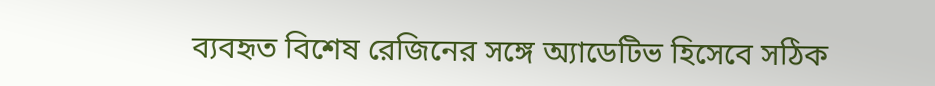ব্যবহৃত বিশেষ রেজিনের সঙ্গে অ্যাডেটিভ হিসেবে সঠিক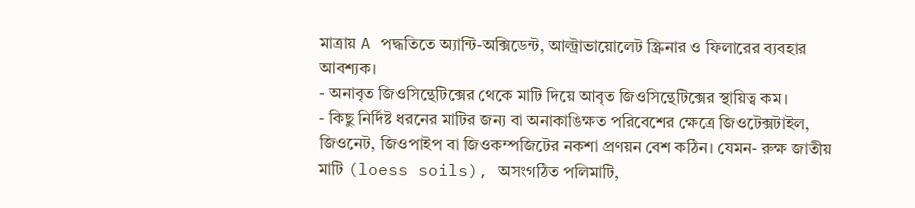মাত্রায় A পদ্ধতিতে অ্যান্টি-অক্সিডেন্ট, আল্ট্রাভায়োলেট স্ক্রিনার ও ফিলারের ব্যবহার আবশ্যক।
- অনাবৃত জিওসিন্থেটিক্সের থেকে মাটি দিয়ে আবৃত জিওসিন্থেটিক্সের স্থায়িত্ব কম।
- কিছু নির্দিষ্ট ধরনের মাটির জন্য বা অনাকাঙিক্ষত পরিবেশের ক্ষেত্রে জিওটেক্সটাইল, জিওনেট, জিওপাইপ বা জিওকম্পজিটের নকশা প্রণয়ন বেশ কঠিন। যেমন- রুক্ষ জাতীয় মাটি (loess soils), অসংগঠিত পলিমাটি,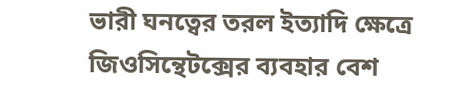ভারী ঘনত্বের তরল ইত্যাদি ক্ষেত্রে জিওসিন্থেটক্সের ব্যবহার বেশ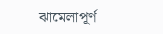ঝামেলাপূর্ণ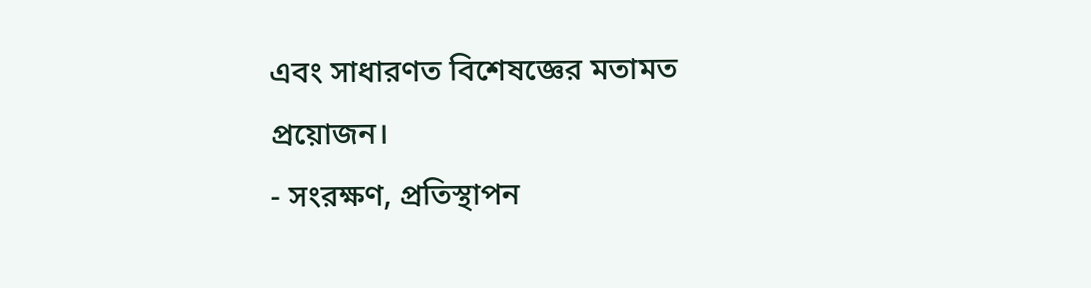এবং সাধারণত বিশেষজ্ঞের মতামত প্রয়োজন।
- সংরক্ষণ, প্রতিস্থাপন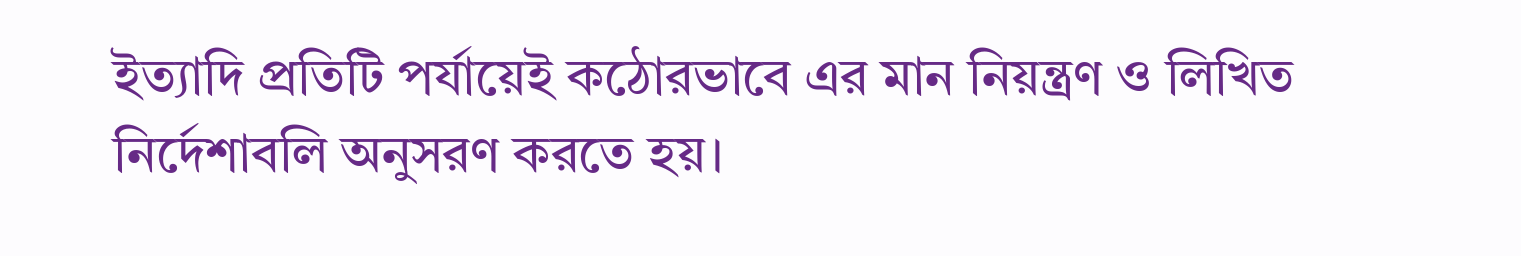ইত্যাদি প্রতিটি পর্যায়েই কঠোরভাবে এর মান নিয়ন্ত্রণ ও লিখিত নির্দেশাবলি অনুসরণ করতে হয়।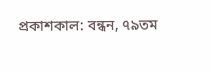প্রকাশকাল: বন্ধন, ৭৯তম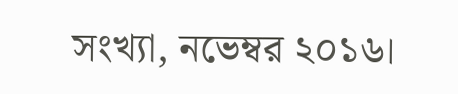সংখ্যা, নভেম্বর ২০১৬।